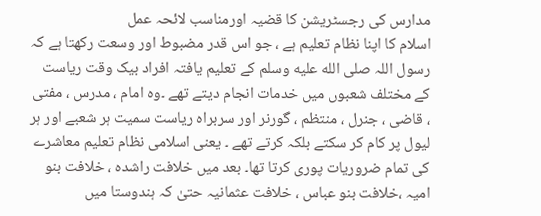مدارس کی رجسٹریشن کا قضیہ اورمناسب لائحہ عمل
اسلام کا اپنا نظام تعلیم ہے ، جو اس قدر مضبوط اور وسعت رکھتا ہے کہ رسول اللہ صلى الله عليه وسلم کے تعلیم یافتہ افراد بیک وقت ریاست کے مختلف شعبوں میں خدمات انجام دیتے تھے ۔وہ امام ، مدرس ، مفتی ، قاضی ، جنرل ، منتظم ، گورنر اور سربراہ ریاست سمیت ہر شعبے اور ہر لیول پر کام کر سکتے بلکہ کرتے تھے ۔ یعنی اسلامی نظام تعلیم معاشرے کی تمام ضروریات پوری کرتا تھا۔ بعد میں خلافت راشدہ ، خلافت بنو امیہ ،خلافت بنو عباس ، خلافت عثمانیہ حتیٰ کہ ہندوستا میں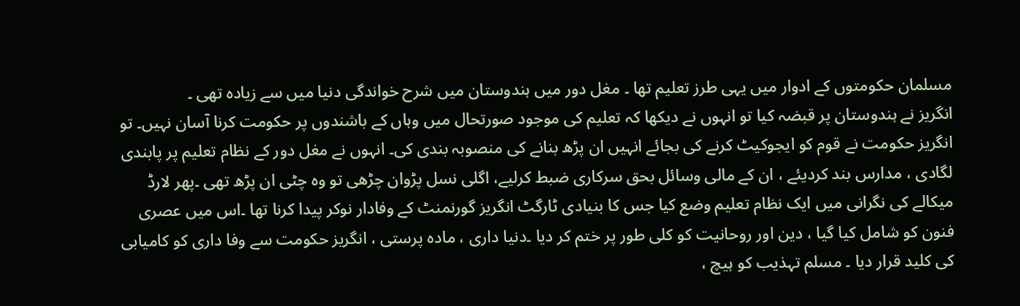مسلمان حکومتوں کے ادوار میں یہی طرز تعلیم تھا ۔ مغل دور میں ہندوستان میں شرح خواندگی دنیا میں سے زیادہ تھی ۔
انگریز نے ہندوستان پر قبضہ کیا تو انہوں نے دیکھا کہ تعلیم کی موجود صورتحال میں وہاں کے باشندوں پر حکومت کرنا آسان نہیں۔ تو انگریز حکومت نے قوم کو ایجوکیٹ کرنے کی بجائے انہیں ان پڑھ بنانے کی منصوبہ بندی کی۔ انہوں نے مغل دور کے نظام تعلیم پر پابندی لگادی ، مدارس بند کردیئے ، ان کے مالی وسائل بحق سرکاری ضبط کرلیے، اگلی نسل پڑوان چڑھی تو وہ چٹی ان پڑھ تھی ۔پھر لارڈ میکالے کی نگرانی میں ایک نظام تعلیم وضع کیا جس کا بنیادی ٹارگٹ انگریز گورنمنٹ کے وفادار نوکر پیدا کرنا تھا ۔اس میں عصری فنون کو شامل کیا گیا ، دین اور روحانیت کو کلی طور پر ختم کر دیا ۔دنیا داری ، مادہ پرستی ، انگریز حکومت سے وفا داری کو کامیابی کی کلید قرار دیا ۔ مسلم تہذیب کو ہیچ ،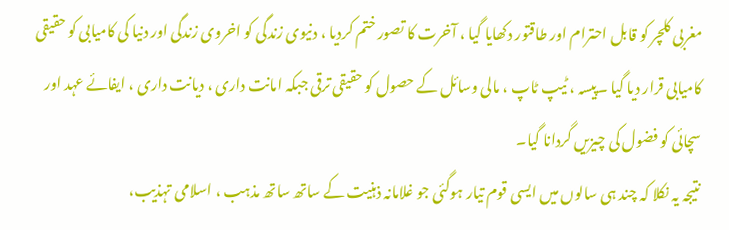مغربی کلچر کو قابل احترام اور طاقتور دکھایا گیا ، آخرت کا تصور ختم کردیا ، دنیوی زندگی کو اخروی زندگی اور دنیا کی کامیابی کو حقیقی کامیابی قرار دیا گیا ۔پیسہ ، ٹیپ ٹاپ ، مالی وسائل کے حصول کو حقیقی ترقی جبکہ امانت داری ، دیانت داری ، ایفائے عہد اور سچائی کو فضول کی چیزیں گردانا گیا۔
نتیجہ یہ نکلا کہ چند ہی سالوں میں ایسی قوم تیار ہوگئی جو غلامانہ ذہنیت کے ساتھ ساتھ مذہب ، اسلامی تہذیب،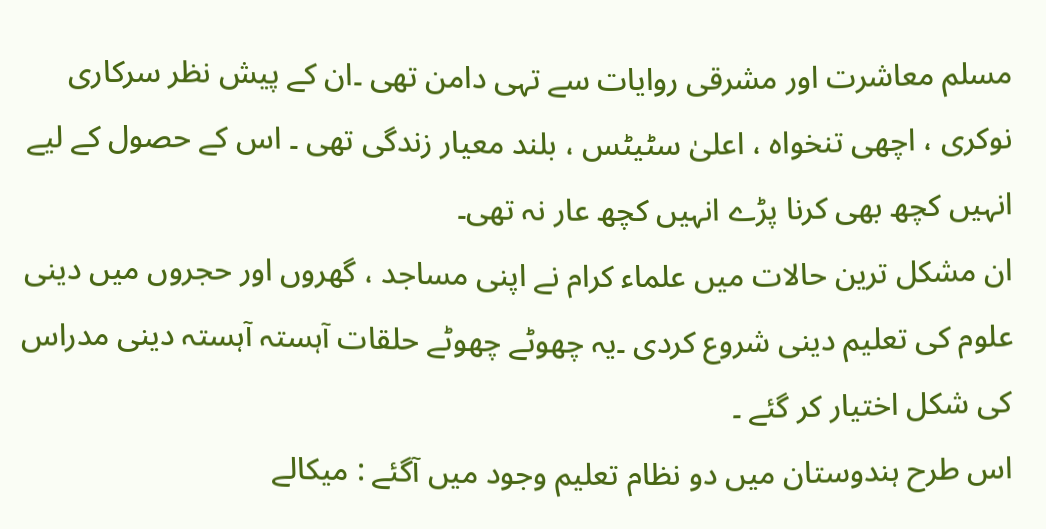مسلم معاشرت اور مشرقی روایات سے تہی دامن تھی ۔ان کے پیش نظر سرکاری نوکری ، اچھی تنخواہ ، اعلیٰ سٹیٹس ، بلند معیار زندگی تھی ۔ اس کے حصول کے لیے انہیں کچھ بھی کرنا پڑے انہیں کچھ عار نہ تھی۔
ان مشکل ترین حالات میں علماء کرام نے اپنی مساجد ، گھروں اور حجروں میں دینی علوم کی تعلیم دینی شروع کردی ۔یہ چھوٹے چھوٹے حلقات آہستہ آہستہ دینی مدراس کی شکل اختیار کر گئے ۔
اس طرح ہندوستان میں دو نظام تعلیم وجود میں آگئے : میکالے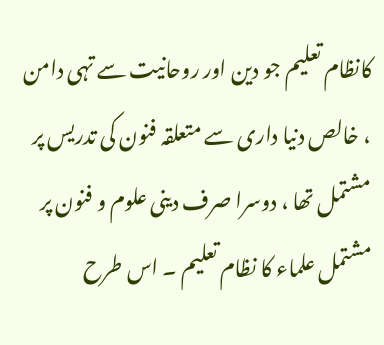کانظام تعلیم جو دین اور روحانیت سے تہی دامن ، خالص دنیا داری سے متعلقہ فنون کی تدریس پر مشتمل تھا ، دوسرا صرف دینی علوم و فنون پر مشتمل علماء کا نظام تعلیم ۔ اس طرح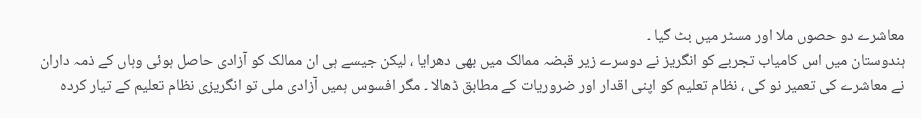معاشرے دو حصوں ملا اور مسٹر میں بٹ گیا ۔
ہندوستان میں اس کامیاب تجربے کو انگریز نے دوسرے زیر قبضہ ممالک میں بھی دھرایا ، لیکن جیسے ہی ان ممالک کو آزادی حاصل ہوئی وہاں کے ذمہ داران نے معاشرے کی تعمیر نو کی ، نظام تعلیم کو اپنی اقدار اور ضروریات کے مطابق ڈھالا ۔ مگر افسوس ہمیں آزادی ملی تو انگریزی نظام تعلیم کے تیار کردہ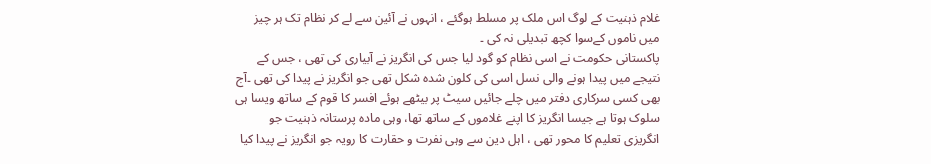غلام ذہنیت کے لوگ اس ملک پر مسلط ہوگئے ، انہوں نے آئین سے لے کر نظام تک ہر چیز میں ناموں کےسوا کچھ تبدیلی نہ کی ۔
پاکستانی حکومت نے اسی نظام کو گود لیا جس کی انگریز نے آبیاری کی تھی ، جس کے نتیجے میں پیدا ہونے والی نسل اسی کی کلون شدہ شکل تھی جو انگریز نے پیدا کی تھی ۔آج بھی کسی سرکاری دفتر میں چلے جائیں سیٹ پر بیٹھے ہوئے افسر کا قوم کے ساتھ ویسا ہی سلوک ہوتا ہے جیسا انگریز کا اپنے غلاموں کے ساتھ تھا، وہی مادہ پرستانہ ذہنیت جو انگریزی تعلیم کا محور تھی ، اہل دین سے وہی نفرت و حقارت کا رویہ جو انگریز نے پیدا کیا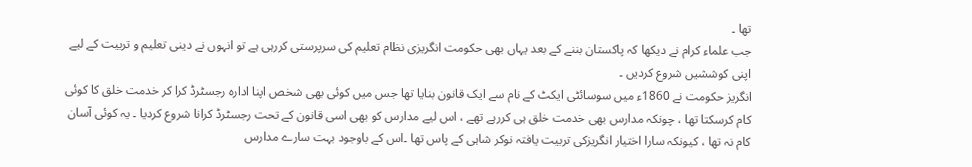تھا ۔
جب علماء کرام نے دیکھا کہ پاکستان بننے کے بعد یہاں بھی حکومت انگریزی نظام تعلیم کی سرپرستی کررہی ہے تو انہوں نے دینی تعلیم و تربیت کے لیے اپنی کوششیں شروع کردیں ۔
انگریز حکومت نے 1860ء میں سوسائٹی ایکٹ کے نام سے ایک قانون بنایا تھا جس میں کوئی بھی شخص اپنا ادارہ رجسٹرڈ کرا کر خدمت خلق کا کوئی کام کرسکتا تھا ، چونکہ مدارس بھی خدمت خلق ہی کررہے تھے ، اس لیے مدارس کو بھی اسی قانون کے تحت رجسٹرڈ کرانا شروع کردیا ۔ یہ کوئی آسان کام نہ تھا ، کیونکہ سارا اختیار انگریزکی تربیت یافتہ نوکر شاہی کے پاس تھا ۔اس کے باوجود بہت سارے مدارس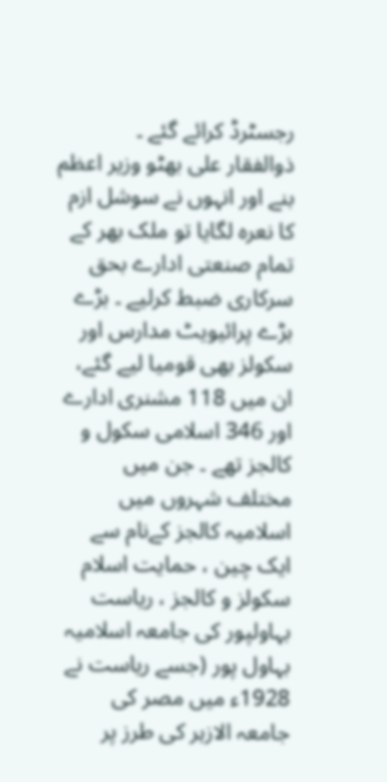رجسٹرڈ کرائے گئے ۔
ذوالفقار علی بھٹو وزیر اعظم بنے اور انہوں نے سوشل ازم کا نعرہ لگایا تو ملک بھر کے تمام صنعتی ادارے بحق سرکاری ضبط کرلیے ۔ بڑے بڑے پرائیویٹ مدارس اور سکولز بھی قومیا لیے گئے، ان میں 118 مشنری ادارے اور 346 اسلامی سکول و کالجز تھے ۔ جن میں مختلف شہروں میں اسلامیہ کالجز کےنام سے ایک چین ، حمایت اسلام سکولز و کالجز ، ریاست بہاولپور کی جامعہ اسلامیہ بہاول پور (جسے ریاست نے 1928ء میں مصر کی جامعہ الازہر کی طرز پر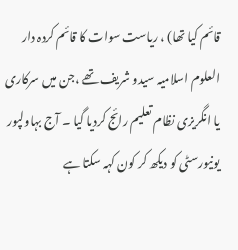قائم کیا تھا) ، ریاست سوات کا قائم کردہ دار العلوم اسلامیہ سیدو شریف تھے ،جن میں سرکاری یا انگریزی نظام تعلیم رائج کردیا گیا ۔ آج بہاولپور یونیورسٹی کو دیکھ کر کون کہہ سکتا ہے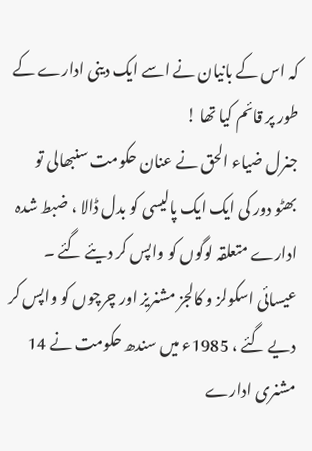کہ اس کے بانیان نے اسے ایک دینی ادارے کے طور پر قائم کیا تھا !
جنرل ضیاء الحق نے عنان حکومت سنبھالی تو بھٹو دور کی ایک ایک پالیسی کو بدل ڈالا ، ضبط شدہ ادارے متعلقہ لوگوں کو واپس کر دیئے گئے ۔ عیسائی اسکولز و کالجز مشنریز اور چرچوں کو واپس کر دیے گئے ، 1985ء میں سندھ حکومت نے 14 مشنری ادارے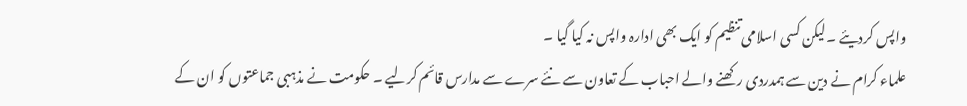واپس کردیئے ۔لیکن کسی اسلامی تنظیم کو ایک بھی ادارہ واپس نہ کیا گیا ۔
علماء کرام نے دین سے ہمدردی رکھنے والے احباب کے تعاون سے نئے سرے سے مدارس قائم کرلیے ۔ حکومت نے مذہبی جماعتوں کو ان کے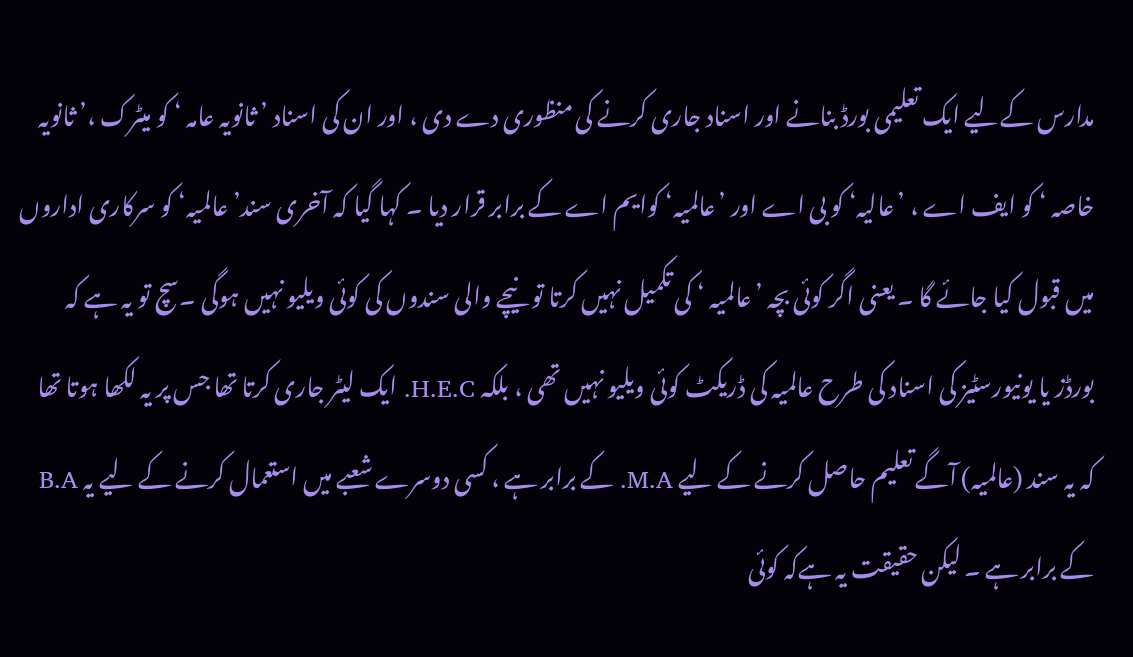مدارس کےلیے ایک تعلیمی بورڈ بنانے اور اسناد جاری کرنے کی منظوری دے دی ، اور ان کی اسناد ’ ثانویہ عامہ ‘ کو میٹرک ،’ ثانویہ خاصہ ‘ کو ایف اے ، ’عالیہ‘ کو بی اے اور ’عالمیہ‘ کوایم اے کے برابر قرار دیا ۔ کہا گیا کہ آخری سند’ عالمیہ‘ کو سرکاری اداروں میں قبول کیا جائے گا ۔ یعنی اگر کوئی بچہ ’عالمیہ ‘ کی تکمیل نہیں کرتا تو نیچے والی سندوں کی کوئی ویلیو نہیں ہوگی ۔سچ تو یہ ہے کہ بورڈز یا یونیورسٹیز کی اسناد کی طرح عالمیہ کی ڈریکٹ کوئی ویلیو نہیں تھی ، بلکہ H.E.C. ایک لیٹر جاری کرتا تھا جس پر یہ لکھا ہوتا تھا کہ یہ سند (عالمیہ) آگے تعلیم حاصل کرنے کے لیے M.A. کے برابر ہے ، کسی دوسرے شعبے میں استعمال کرنے کے لیے یہ B.A کے برابر ہے ۔ لیکن حقیقت یہ ہےکہ کوئی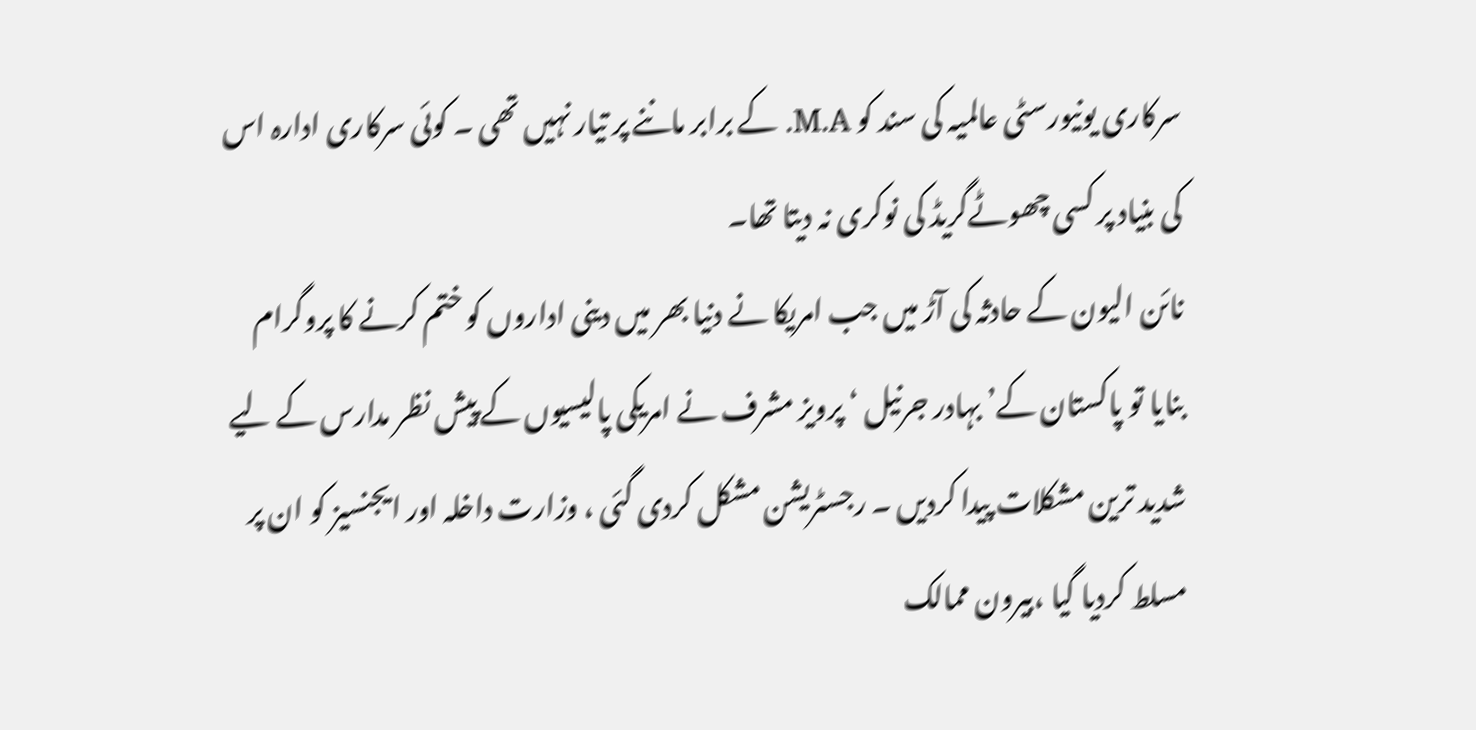سرکاری یونیورسٹی عالمیہ کی سند کو M.A. کے برابر ماننے پر تیار نہیں تھی ۔ کوئی سرکاری ادارہ اس کی بنیاد پر کسی چھوٹےگریڈ کی نوکری نہ دیتا تھا۔
نائن الیون کے حادثہ کی آڑ میں جب امریکا نے دنیا بھر میں دینی اداروں کو ختم کرنے کا پروگرام بنایا تو پاکستان کے’ بہادر جرنیل ‘ پرویز مشرف نے امریکی پالیسیوں کے پیش نظر مدارس کے لیے شدید ترین مشکلات پیدا کردیں ۔ رجسٹریشن مشکل کردی گئی ، وزارت داخلہ اور ایجنسیز کو ان پر مسلط کردیا گیا ،بیرون ممالک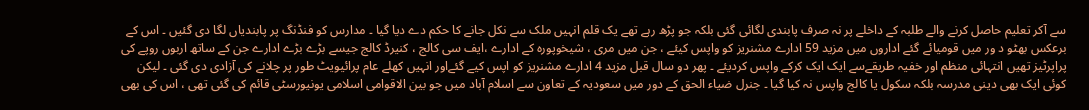سے آکر تعلیم حاصل کرنے والے طلبہ کے داخلے پر نہ صرف پابندی لگائی گئی بلکہ جو پڑھ رہے تھے یک قلم انہیں ملک سے نکل جانے کا حکم دے دیا گیا ۔ مدارس کو فنڈنگ پر پابندیاں لگا دی گئیں ۔ اس کے برعکس بھٹو د ور میں قومیائے گئے اداروں میں مزید 59 ادارے مشنریز کو واپس کیئے ، جن میں مری ، شیخوپورہ کے ادارے ،ایف سی کالج ، کنیرڈ کالج جیسے بڑے بڑے ادارے جن کے ساتھ اربوں روپے کی پراپرٹیز تھیں انتہائی منظم اور خفیہ طریقےسے ایک ایک کرکے واپس کردیئے ۔ پھر دو سال قبل مزید 4 ادارے مشنریز کو اپس کیے گئےاور انہیں کھلے عام پرائیویٹ طور پر چلانے کی آزادی دی گئی ۔ لیکن کوئی ایک بھی دینی مدرسہ بلکہ سکول یا کالج واپس نہ کیا گیا ۔ جنرل ضیاء الحق کے دور میں سعودیہ کے تعاون سے اسلام آباد میں جو بین الاقوامی اسلامی یونیورسٹی قائم کی گئی تھی ، اس کی بھی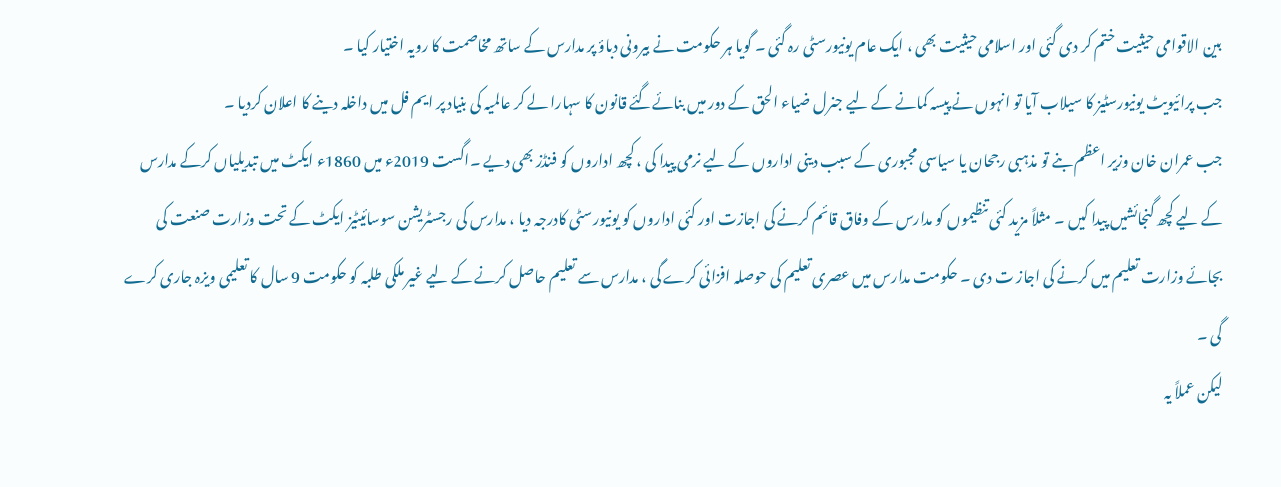بین الاقوامی حیثیت ختم کر دی گئی اور اسلامی حیثیت بھی ، ایک عام یونیورسٹی رہ گئی ۔ گویا ہر حکومت نے بیرونی دباؤ پر مدارس کے ساتھ مخاصمت کا رویہ اختیار کیا ۔
جب پرائیویٹ یونیورسٹیز کا سیلاب آیا تو انہوں نے پیسہ کمانے کے لیے جنرل ضیاء الحق کے دور میں بنائےگئے قانون کا سہارا لے کر عالمیہ کی بنیاد پر ایم فل میں داخلہ دینے کا اعلان کردیا ۔
جب عمران خان وزیر اعظم بنے تو مذہبی رجحان یا سیاسی مجبوری کے سبب دینی اداروں کے لیے نرمی پیدا کی ، کچھ اداروں کو فنڈز بھی دیے ۔اگست 2019ء میں 1860ء ایکٹ میں تبدیلیاں کرکے مدارس کے لیے کچھ گنجائشیں پیدا کیں ۔ مثلاً مزید کئی تنظیموں کو مدارس کے وفاق قائم کرنے کی اجازت اور کئی اداروں کو یونیورسٹی کادرجہ دیا ، مدارس کی رجسٹریشن سوسائیٹیز ایکٹ کے تحت وزارت صنعت کی بجائے وزارت تعلیم میں کرنے کی اجاز ت دی ۔ حکومت مدارس میں عصری تعلیم کی حوصلہ افزائی کرے گی ، مدارس سے تعلیم حاصل کرنے کے لیے غیر ملکی طلبہ کو حکومت 9 سال کا تعلیمی ویزہ جاری کرے گی ۔
لیکن عملاً یہ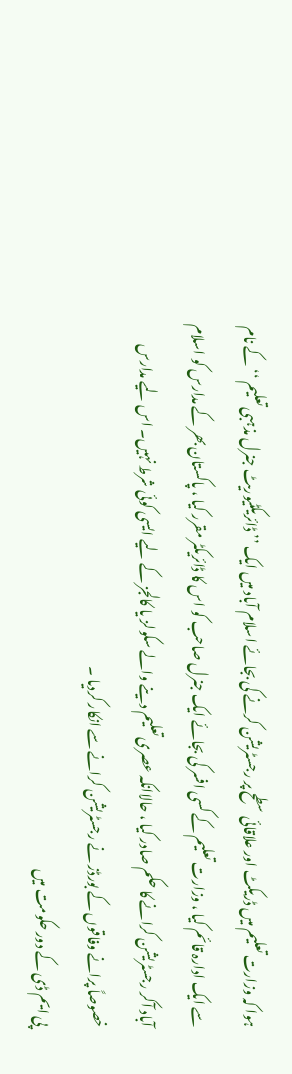ہوا کہ وزارت تعلیم میں ڈریکٹ اور علاقائی سطح پر رجسٹریشن کرنے کی بجائے اسلام آباد میں ایک ’’ڈائریکٹیوریٹ جنرل مذہبی تعلیم ‘‘ کے نام سے ایک ادارہ قائم کیا ، وزارت تعلیم کے کسی افسر کی بجائے ایک جنرل صاحب کو اس کا ڈائریکٹر مقرر کیا ، پاکستان بھر کے مدارس کو اسلام آباد آکر رجسٹریشن کرانے کا حکم صادر کیا ، حالاانکہ عصری تعلیم دینے والے سکولز یا کالجز کے لیے ایسی کوئی شرط نہیں۔ اس لیے مدارس خصوصاً پرانے وفاقوں کے بورڈز نے رجسٹریشن کرانے سے انکار کردیا ۔
پی ایم ڈی کے دور حکومت میں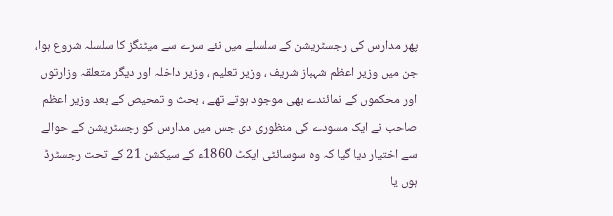پھر مدارس کی رجسٹریشن کے سلسلے میں نئے سرے سے میٹنگز کا سلسلہ شروع ہوا، جن میں وزیر اعظم شہباز شریف ، وزیر تعلیم ، وزیر داخلہ اور دیگر متعلقہ وزارتوں اور محکموں کے نمائندے بھی موجود ہوتے تھے ، بحث و تمحیص کے بعد وزیر اعظم صاحب نے ایک مسودے کی منظوری دی جس میں مدارس کو رجسٹریشن کے حوالے سے اختیار دیا گیا کہ وہ سوسائٹی ایکٹ 1860ء کے سیکشن 21 کے تحت رجسٹرڈ ہوں یا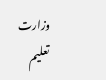وزارت تعلیم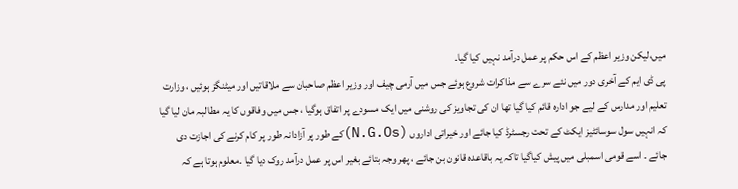میں،لیکن وزیر اعظم کے اس حکم پر عمل درآمد نہیں کیا گیا۔
پی ڈی ایم کے آخری دور میں نئے سرے سے مذاکرات شروع ہوئے جس میں آرمی چیف اور وزیر اعظم صاحبان سے ملاقاتیں اور میٹنگز ہوئیں ، وزارت تعلیم اور مدارس کے لیے جو ادارہ قائم کیا گیا تھا ان کی تجاویز کی روشنی میں ایک مسودے پر اتفاق ہوگیا ، جس میں وفاقوں کا یہ مطالبہ مان لیا گیا کہ انہیں سول سوسائٹیز ایکٹ کے تحت رجسٹرڈ کیا جائے اور خیراتی اداروں (N.G.Os)کے طور پر آزادانہ طور پر کام کرنے کی اجازت دی جائے ۔ اسے قومی اسمبلی میں پیش کیاگیا تاکہ یہ باقاعدہ قانون بن جائے ، پھر وجہ بتائے بغیر اس پر عمل درآمد روک دیا گیا ۔معلوم ہوتا ہے کہ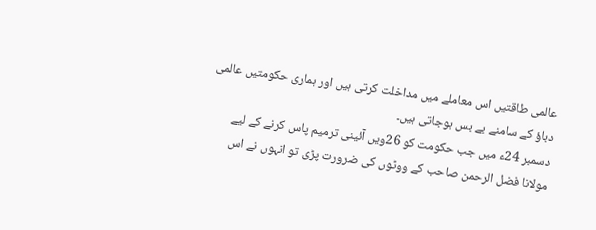عالمی طاقتیں اس معاملے میں مداخلت کرتی ہیں اور ہماری حکومتیں عالمی دباؤ کے سامنے بے بس ہوجاتی ہیں۔
دسمبر 24ء میں جب حکومت کو 26ویں آئینی ترمیم پاس کرنے کے لیے مولانا فضل الرحمن صاحب کے ووٹوں کی ضرورت پڑی تو انہوں نے اس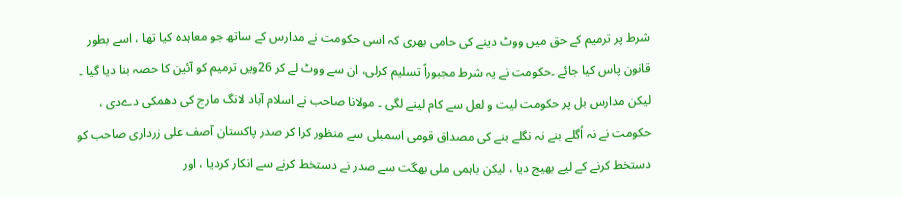شرط پر ترمیم کے حق میں ووٹ دینے کی حامی بھری کہ اسی حکومت نے مدارس کے ساتھ جو معاہدہ کیا تھا ، اسے بطور قانون پاس کیا جائے ۔حکومت نے یہ شرط مجبوراً تسلیم کرلی، ان سے ووٹ لے کر 26ویں ترمیم کو آئین کا حصہ بنا دیا گیا ۔ لیکن مدارس بل پر حکومت لیت و لعل سے کام لینے لگی ۔ مولانا صاحب نے اسلام آباد لانگ مارج کی دھمکی دےدی ، حکومت نے نہ اُگلے بنے نہ نگلے بنے کی مصداق قومی اسمبلی سے منظور کرا کر صدر پاکستان آصف علی زرداری صاحب کو دستخط کرنے کے لیے بھیج دیا ، لیکن باہمی ملی بھگت سے صدر نے دستخط کرنے سے انکار کردیا ، اور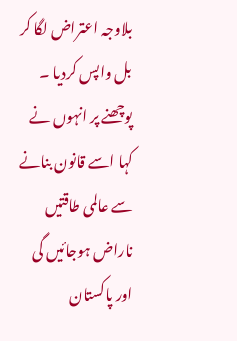بلاوجہ اعتراض لگا کر بل واپس کردیا ۔ پوچھنے پر انہوں نے کہا اسے قانون بنانے سے عالمی طاقتیں ناراض ہوجائیں گی اور پاکستان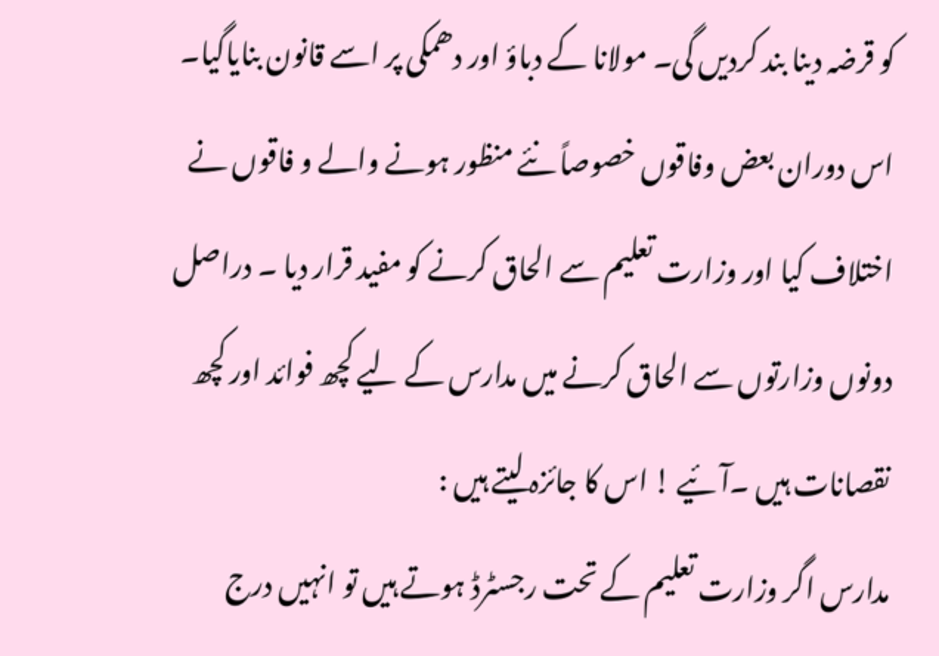کو قرضہ دینا بند کردیں گی۔ مولانا کے دباؤ اور دھمکی پر اسے قانون بنایاگیا۔
اس دوران بعض وفاقوں خصوصاً نئے منظور ہونے والے و فاقوں نے اختلاف کیا اور وزارت تعلیم سے الحاق کرنے کو مفید قرار دیا ۔ دراصل دونوں وزارتوں سے الحاق کرنے میں مدارس کے لیے کچھ فوائد اور کچھ نقصانات ہیں ۔آئیے ! اس کا جائزہ لیتے ہیں :
مدارس اگر وزارت تعلیم کے تحت رجسٹرڈ ہوتے ہیں تو انہیں درج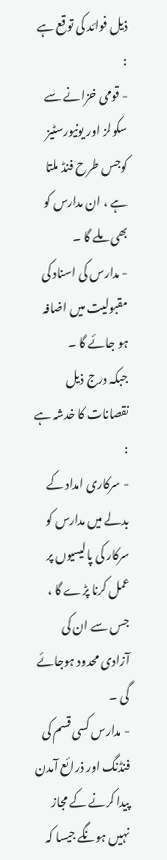ذیل فوائد کی توقع ہے :
- قومی خزانے سے سکولز اور یونیورسٹیز کوجس طرح فنڈ ملتا ہے ، ان مدارس کو بھی ملے گا ۔
- مدارس کی اسناد کی مقبولیت میں اضافہ ہو جائے گا ۔
جبکہ درج ذیل نقصانات کا خدشہ ہے :
- سرکاری امداد کے بدلے میں مدارس کو سرکار کی پالیسیوں پر عمل کرنا پڑے گا ، جس سے ان کی آزادی محدود ہوجائے گی ۔
- مدارس کسی قسم کی فنڈنگ اور ذرائع آمدن پیدا کرنے کے مجاز نہیں ہونگے جیسا کہ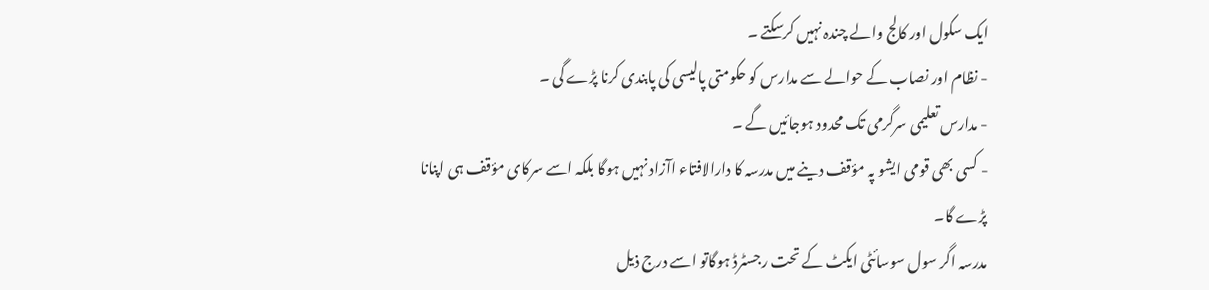ایک سکول اور کالج والے چندہ نہیں کرسکتے ۔
- نظام اور نصاب کے حوالے سے مدارس کو حکومتی پالیسی کی پابندی کرنا پڑے گی ۔
- مدارس تعلیمی سرگرمی تک محدود ہوجائیں گے ۔
- کسی بھی قومی ایشو پہ مؤقف دینے میں مدرسہ کا دارالافتاء اآزاد نہیں ہوگا بلکہ اسے سرکای مؤقف ہی اپنانا پڑے گا۔
مدرسہ اگر سول سوسائٹی ایکٹ کے تحت رجسٹرڈ ہوگاتو اسے درج ذیل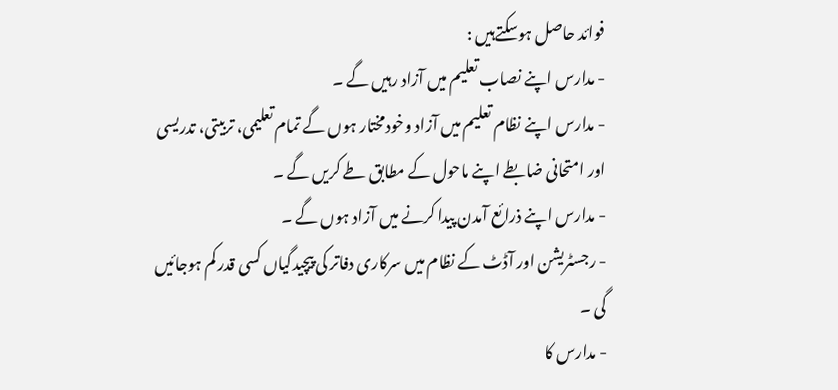فوائد حاصل ہوسکتےہیں :
- مدارس اپنے نصاب تعلیم میں آزاد رہیں گے ۔
- مدارس اپنے نظام تعلیم میں آزاد وخودمختار ہوں گے تمام تعلیمی، تربیتی، تدریسی اور امتحانی ضابطے اپنے ماحول کے مطابق طے کریں گے ۔
- مدارس اپنے ذرائع آمدن پیدا کرنے میں آزاد ہوں گے ۔
- رجسٹریشن اور آڈٹ کے نظام میں سرکاری دفاتر کی پیچیدگیاں کسی قدر کم ہوجائیں گی ۔
- مدارس کا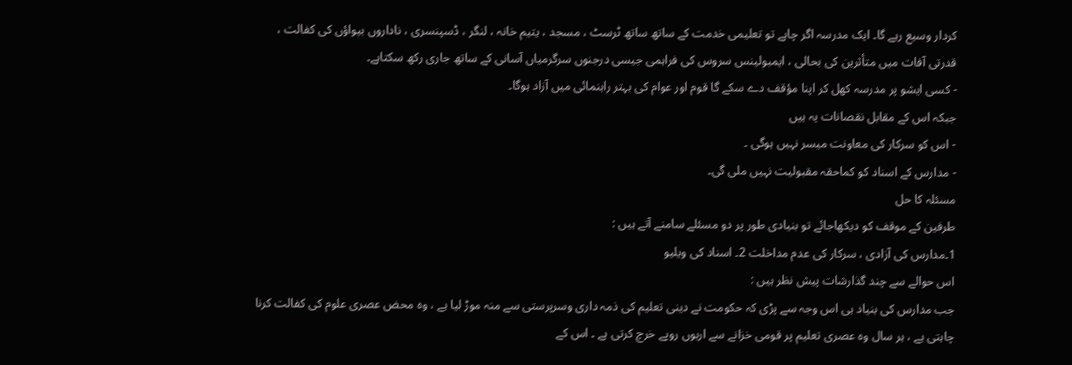کردار وسیع رہے گا۔ ایک مدرسہ اگر چاہے تو تعلیمی خدمت کے ساتھ ساتھ ٹرسٹ ، مسجد ، یتیم خانہ ، لنگر ، ڈسپنسری ، ناداروں بیواؤں کی کفالت ، قدرتی آفات میں متأثرین کی بحالی ، ایمبولینس سروس کی فراہمی جیسی درجنوں سرگرمیاں آسانی کے ساتھ جاری رکھ سکتاہے۔
- کسی ایشو پر مدرسہ کھل کر اپنا مؤقف دے سکے گا قوم اور عوام کی بہتر راہنمائی میں آزاد ہوگا۔
جبکہ اس کے مقابل نقصانات یہ ہیں
- اس کو سرکار کی معاونت میسر نہیں ہوگی ۔
- مدارس کے اسناد کو کماحقہ مقبولیت نہیں ملی گی۔
مسئلہ کا حل
طرفین کے موقف کو دیکھاجائے تو بنیادی طور پر دو مسئلے سامنے آتے ہیں :
1۔مدارس کی آزادی ، سرکار کی عدم مداخلت 2۔ اسناد کی ویلیو
اس حوالے سے چند گذارشات پیش نظر ہیں :
جب مدارس کی بنیاد ہی اس وجہ سے پڑی کہ حکومت نے دینی تعلیم کی ذمہ داری وسرپرستی سے منہ موڑ لیا ہے ، وہ محض عصری علوم کی کفالت کرنا چاہتی ہے ، ہر سال وہ عصری تعلیم پر قومی خزانے سے اربوں روپے خرچ کرتی ہے ۔ اس کے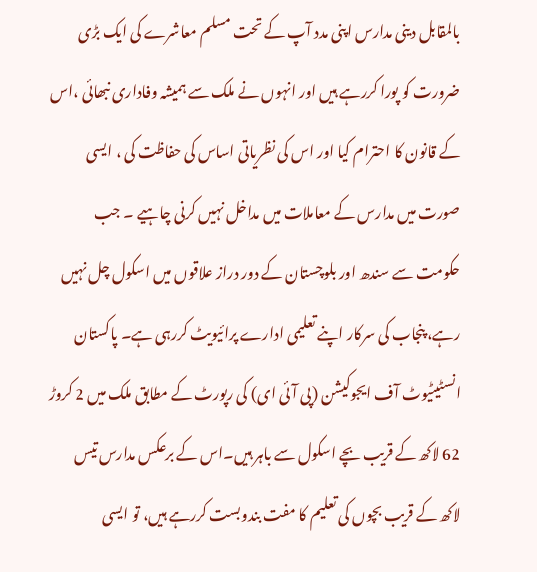بالمقابل دینی مدارس اپنی مدد آپ کے تحت مسلم معاشرے کی ایک بڑی ضرورت کو پورا کررہے ہیں اور انہوں نے ملک سے ہمیشہ وفاداری نبھائی ،اس کے قانون کا احترام کیا اور اس کی نظریاتی اساس کی حفاظت کی ، ایسی صورت میں مدارس کے معاملات میں مداخل نہیں کرنی چاہیے ۔ جب حکومت سے سندھ اور بلوچستان کے دور دراز علاقوں میں اسکول چل نہیں رہے، پنجاب کی سرکار اپنے تعلیمی ادارے پرائیویٹ کررہی ہے۔ پاکستان انسٹیٹیوٹ آف ایجوکیشن (پی آئی ای) کی رپورٹ کے مطابق ملک میں 2 کروڑ 62 لاکھ کے قریب بچے اسکول سے باہر ہیں۔اس کے برعکس مدارس تیس لاکھ کے قریب بچوں کی تعلیم کا مفت بندوبست کررہے ہیں، تو ایسی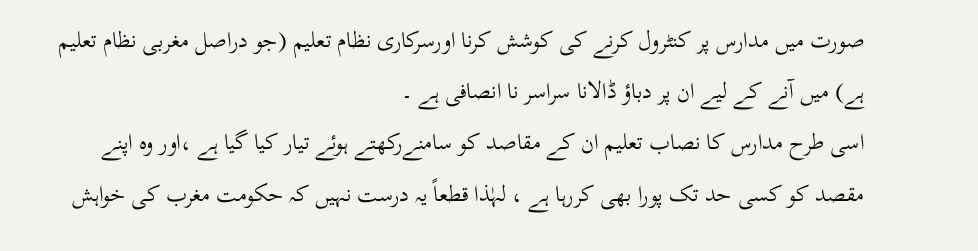صورت میں مدارس پر کنٹرول کرنے کی کوشش کرنا اورسرکاری نظام تعلیم (جو دراصل مغربی نظام تعلیم ہے) میں آنے کے لیے ان پر دباؤ ڈالانا سراسر نا انصافی ہے ۔
اسی طرح مدارس کا نصاب تعلیم ان کے مقاصد کو سامنےرکھتے ہوئے تیار کیا گیا ہے ،اور وہ اپنے مقصد کو کسی حد تک پورا بھی کررہا ہے ، لہٰذا قطعاً یہ درست نہیں کہ حکومت مغرب کی خواہش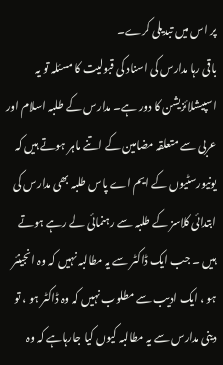پر اس میں تبدیلی کرے۔
باقی رہا مدارس کی اسناد کی قبولیت کا مسئلہ تو یہ اسپیشلائزیشن کا دور ہے۔ مدارس کے طلبہ اسلام اور عربی سے متعلقہ مضامین کے اتنے ماہر ہوتے ہیں کہ یونیورسٹیوں کے ایم اے پاس طلبہ بھی مدارس کی ابتدائی کلاسز کے طلبہ سے رہنمائی لے رہے ہوتے ہیں ۔ جب ایک ڈاکٹر سے یہ مطالبہ نہیں کہ وہ انجینئر ہو ، ایک ادیب سے مطلوب نہیں کہ وہ ڈاکٹر ہو ، تو دینی مدارس سے یہ مطالبہ کیوں کیا جارہاہے کہ وہ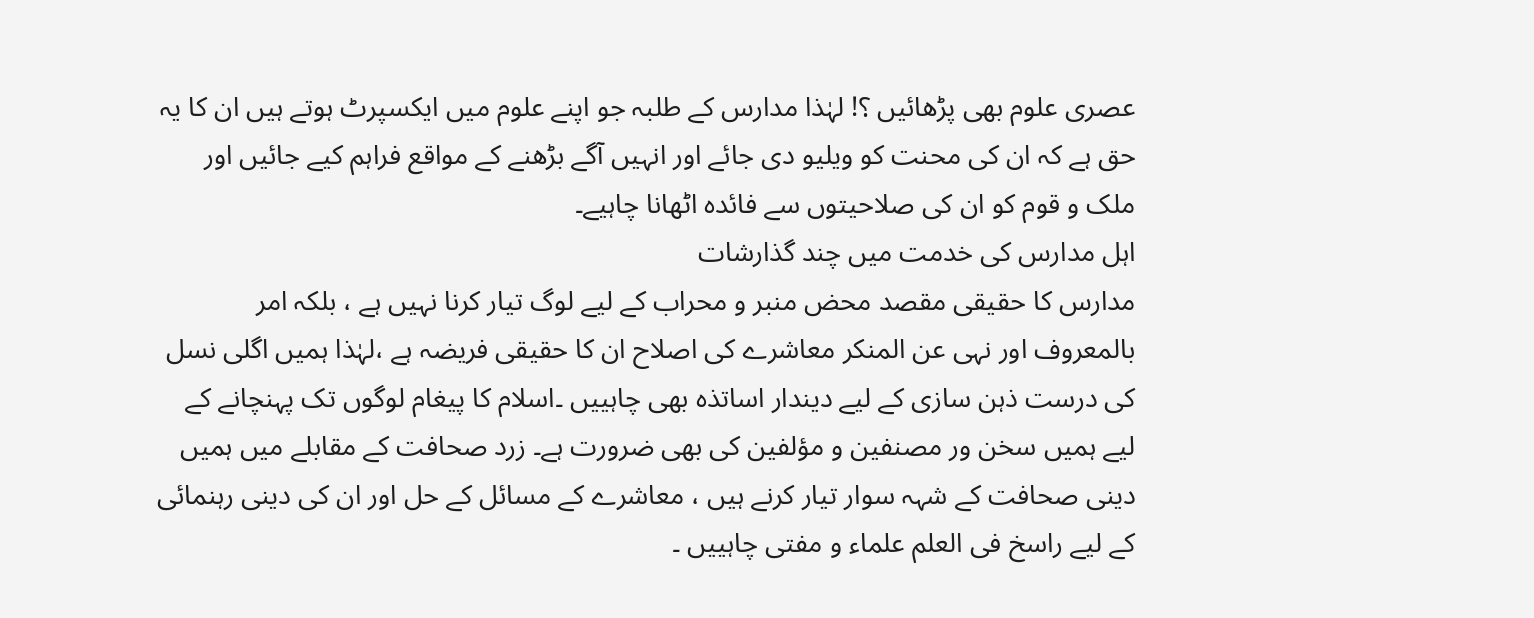عصری علوم بھی پڑھائیں ؟! لہٰذا مدارس کے طلبہ جو اپنے علوم میں ایکسپرٹ ہوتے ہیں ان کا یہ حق ہے کہ ان کی محنت کو ویلیو دی جائے اور انہیں آگے بڑھنے کے مواقع فراہم کیے جائیں اور ملک و قوم کو ان کی صلاحیتوں سے فائدہ اٹھانا چاہیے۔
اہل مدارس کی خدمت میں چند گذارشات
مدارس کا حقیقی مقصد محض منبر و محراب کے لیے لوگ تیار کرنا نہیں ہے ، بلکہ امر بالمعروف اور نہی عن المنکر معاشرے کی اصلاح ان کا حقیقی فریضہ ہے ،لہٰذا ہمیں اگلی نسل کی درست ذہن سازی کے لیے دیندار اساتذہ بھی چاہییں ۔اسلام کا پیغام لوگوں تک پہنچانے کے لیے ہمیں سخن ور مصنفین و مؤلفین کی بھی ضرورت ہے۔ زرد صحافت کے مقابلے میں ہمیں دینی صحافت کے شہہ سوار تیار کرنے ہیں ، معاشرے کے مسائل کے حل اور ان کی دینی رہنمائی کے لیے راسخ فی العلم علماء و مفتی چاہییں ۔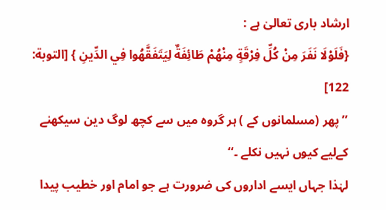ارشاد باری تعالیٰ ہے :
{فَلَوْلَا نَفَرَ مِنْ كُلِّ فِرْقَةٍ مِنْهُمْ طَائِفَةٌ لِيَتَفَقَّهُوا فِي الدِّينِ } [التوبة: 122]
’’ پھر (مسلمانوں کے ) ہر گروہ میں سے کچھ لوگ دین سیکھنے کےلیے کیوں نہیں نکلے ۔‘‘
لہٰذا جہاں ایسے اداروں کی ضرورت ہے جو امام اور خطیب پیدا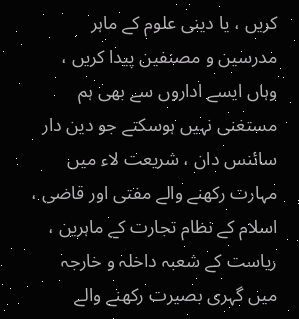کریں ، یا دینی علوم کے ماہر مدرسین و مصنفین پیدا کریں ، وہاں ایسے اداروں سے بھی ہم مستغنی نہیں ہوسکتے جو دین دار سائنس دان ، شریعت لاء میں مہارت رکھنے والے مفتی اور قاضی ، اسلام کے نظام تجارت کے ماہرین ، ریاست کے شعبہ داخلہ و خارجہ میں گہری بصیرت رکھنے والے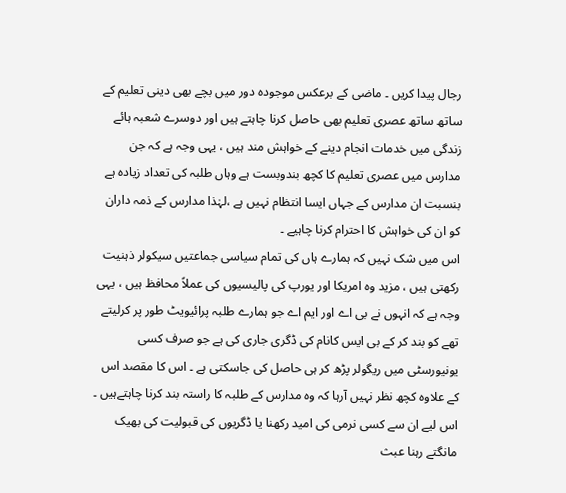رجال پیدا کریں ۔ ماضی کے برعکس موجودہ دور میں بچے بھی دینی تعلیم کے ساتھ ساتھ عصری تعلیم بھی حاصل کرنا چاہتے ہیں اور دوسرے شعبہ ہائے زندگی میں خدمات انجام دینے کے خواہش مند ہیں ، یہی وجہ ہے کہ جن مدارس میں عصری تعلیم کا کچھ بندوبست ہے وہاں طلبہ کی تعداد زیادہ ہے بنسبت ان مدارس کے جہاں ایسا انتظام نہیں ہے ،لہٰذا مدارس کے ذمہ داران کو ان کی خواہش کا احترام کرنا چاہیے ۔
اس میں شک نہیں کہ ہمارے ہاں کی تمام سیاسی جماعتیں سیکولر ذہنیت رکھتی ہیں ، مزید وہ امریکا اور یورپ کی پالیسیوں کی عملاً محافظ ہیں ، یہی وجہ ہے کہ انہوں نے بی اے اور ایم اے جو ہمارے طلبہ پرائیویٹ طور پر کرلیتے تھے کو بند کر کے بی ایس کانام کی ڈگری جاری کی ہے جو صرف کسی یونیورسٹی میں ریگولر پڑھ کر ہی حاصل کی جاسکتی ہے ۔ اس کا مقصد اس کے علاوہ کچھ نظر نہیں آرہا کہ وہ مدارس کے طلبہ کا راستہ بند کرنا چاہتےہیں ۔ اس لیے ان سے کسی نرمی کی امید رکھنا یا ڈگریوں کی قبولیت کی بھیک مانگتے رہنا عبث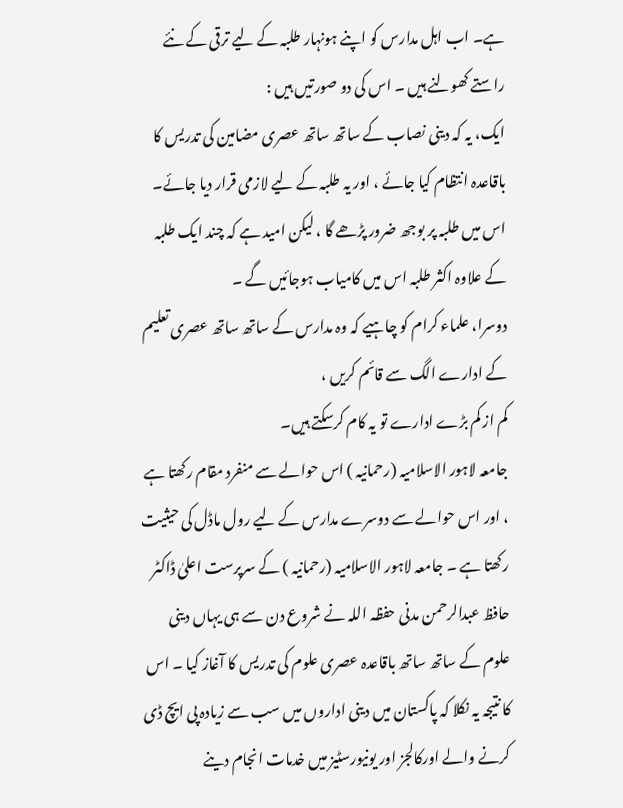ہے۔ اب اہل مدارس کو اپنے ہونہار طلبہ کے لیے ترقی کے نئے راستے کھولنے ہیں ۔ اس کی دو صورتیں ہیں :
ایک، یہ کہ دینی نصاب کے ساتھ ساتھ عصری مضامین کی تدریس کا باقاعدہ انتظام کیا جائے ، اور یہ طلبہ کے لیے لازمی قرار دیا جائے۔ اس میں طلبہ پر بوجھ ضرور پڑھے گا ، لیکن امید ہے کہ چند ایک طلبہ کے علاوہ اکثر طلبہ اس میں کامیاب ہوجائیں گے ۔
دوسرا، علماء کرام کو چاہیے کہ وہ مدارس کے ساتھ ساتھ عصری تعلیم کے ادارے الگ سے قائم کریں ،
کم از کم بڑے ادارے تو یہ کام کرسکتے ہیں۔
جامعہ لاہور الاسلامیہ (رحمانیہ ) اس حوالے سے منفرد مقام رکھتا ہے ، اور اس حوالے سے دوسرے مدارس کے لیے رول ماڈل کی حیثیت رکھتا ہے ۔ جامعہ لاہور الاسلامیہ (رحمانیہ ) کے سرپرست اعلیٰ ڈاکٹر حافظ عبدالرحمن مدنی حفظہ اللہ نے شروع دن سے ہی یہاں دینی علوم کے ساتھ ساتھ باقاعدہ عصری علوم کی تدریس کا آغاز کیا ۔ اس کا نتیجہ یہ نکلا کہ پاکستان میں دینی اداروں میں سب سے زیادہ پی ایچ ڈی کرنے والے اورکالجز اور یونیورسٹیز میں خدمات انجام دینے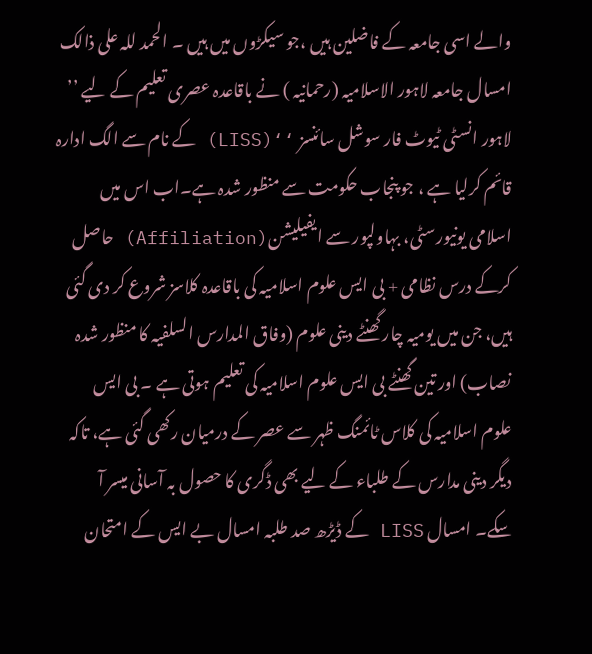والے اسی جامعہ کے فاضلین ہیں ،جو سیکڑوں میں ہیں ۔ الحمد للہ علی ذالک
امسال جامعہ لاہور الاسلامیہ (رحمانیہ ) نے باقاعدہ عصری تعلیم کے لیے ’’ لاہور انسٹی ٹیوٹ فار سوشل سائنسز ‘‘(LISS) کے نام سے الگ ادارہ قائم کرلیا ہے ، جو پنجاب حکومت سے منظور شدہ ہے۔اب اس میں اسلامی یونیورسٹی، بہاولپور سے ایفیلیشن(Affiliation) حاصل کرکے درس نظامی + بی ایس علوم اسلامیہ کی باقاعدہ کلاسز شروع کر دی گئی ہیں، جن میں یومیہ چار گھنٹے دینی علوم (وفاق المدارس السلفیہ کا منظور شدہ نصاب) اور تین گھنٹے بی ایس علوم اسلامیہ کی تعلیم ہوتی ہے ۔ بی ایس علوم اسلامیہ کی کلاس ٹائمنگ ظہر سے عصر کے درمیان رکھی گئی ہے، تاکہ دیگر دینی مدارس کے طلباء کے لیے بھی ڈگری کا حصول بہ آسانی میسر آ سکے۔ امسال LISS کے ڈیڑھ صد طلبہ امسال بے ایس کے امتحان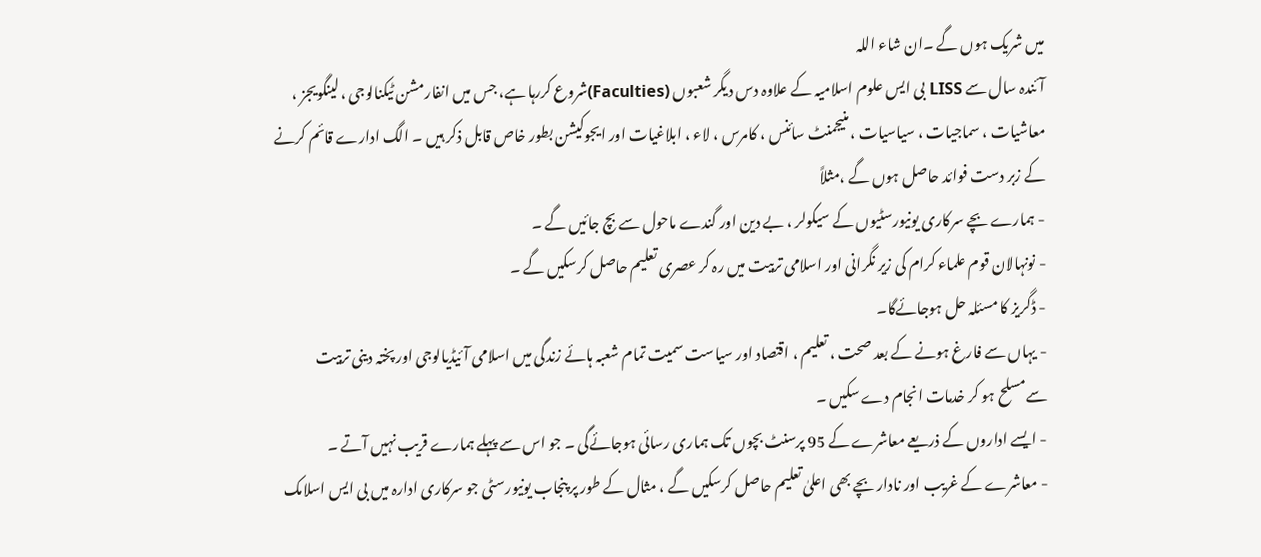میں شریک ہوں گے ۔ان شاء اللہ
آئندہ سال سے LISS بی ایس علوم اسلامیہ کے علاوہ دس دیگر شعبوں (Faculties)شروع کررہا ہے، جس میں انفارمشن ٹیکنالوجی ، لینگویجز ، معاشیات ، سماجیات ، سیاسیات ، منیجمنٹ سائنس ، کامرس ، لاء ، ابلاغیات اور ایجوکیشن بطور خاص قابل ذکر ہیں ۔ الگ ادارے قائم کرنے کے زبر دست فوائد حاصل ہوں گے ،مثلاً
- ہمارے بچے سرکاری یونیورسٹیوں کے سیکولر ، بے دین اور گندے ماحول سے بچ جائیں گے ۔
- نونہالان قوم علماء کرام کی زیر نگرانی اور اسلامی تربیت میں رہ کر عصری تعلیم حاصل کرسکیں گے ۔
- ڈگریز کا مسئلہ حل ہوجائےگا۔
- یہاں سے فارغ ہونے کے بعد صحت ، تعلیم ، اقتصاد اور سیاست سمیت تمام شعبہ ہائے زندگی میں اسلامی آئیڈیالوجی اور پختہ دینی تربیت سےمسلح ہو کر خدمات انجام دے سکیں ۔
- ایسے اداروں کے ذریعے معاشرے کے 95 پرسنٹ بچوں تک ہماری رسائی ہوجائےگی ۔ جو اس سے پہلے ہمارے قریب نہیں آتے ۔
- معاشرے کے غریب اور نادار بچے بھی اعلیٰ تعلیم حاصل کرسکیں گے ، مثال کے طور پر پنجاب یونیورسٹی جو سرکاری ادارہ میں بی ایس اسلامک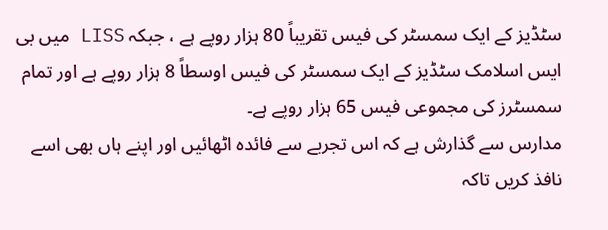سٹڈیز کے ایک سمسٹر کی فیس تقریباً 80 ہزار روپے ہے ، جبکہ LISS میں بی ایس اسلامک سٹڈیز کے ایک سمسٹر کی فیس اوسطاً 8 ہزار روپے ہے اور تمام سمسٹرز کی مجموعی فیس 65 ہزار روپے ہے۔
مدارس سے گذارش ہے کہ اس تجربے سے فائدہ اٹھائیں اور اپنے ہاں بھی اسے نافذ کریں تاکہ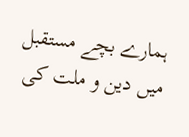ہمارے بچے مستقبل میں دین و ملت کی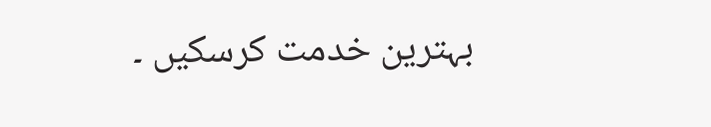بہترین خدمت کرسکیں ۔